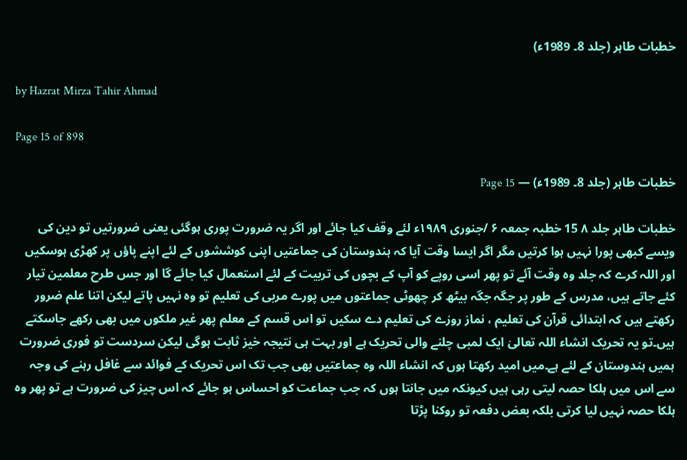خطبات طاہر (جلد 8۔ 1989ء)

by Hazrat Mirza Tahir Ahmad

Page 15 of 898

خطبات طاہر (جلد 8۔ 1989ء) — Page 15

خطبات طاہر جلد ۸ 15 خطبہ جمعہ ۶ /جنوری ۱۹۸۹ء لئے وقف کیا جائے اور اگر یہ ضرورت پوری ہوگئی یعنی ضرورتیں تو دین کی ویسے کبھی پورا نہیں ہوا کرتیں مگر اگر ایسا وقت آیا کہ ہندوستان کی جماعتیں اپنی کوششوں کے لئے اپنے پاؤں پر کھڑی ہوسکیں اور اللہ کرے کہ جلد وہ وقت آئے تو پھر اسی روپے کو آپ کے بچوں کی تربیت کے لئے استعمال کیا جائے گا اور جس طرح معلمین تیار کئے جاتے ہیں، مدرس کے طور پر جگہ جگہ بیٹھ کر چھوٹی جماعتوں میں پورے مربی کی تعلیم تو وہ نہیں پاتے لیکن اتنا علم ضرور رکھتے ہیں کہ ابتدائی قرآن کی تعلیم ، نماز روزے کی تعلیم دے سکیں تو اس قسم کے معلم پھر غیر ملکوں میں بھی رکھے جاسکتے ہیں۔تو یہ تحریک انشاء اللہ تعالیٰ ایک لمبی چلنے والی تحریک ہے اور بہت ہی نتیجہ خیز ثابت ہوگی لیکن سردست تو فوری ضرورت ہمیں ہندوستان کے لئے ہے۔میں امید رکھتا ہوں کہ انشاء اللہ وہ جماعتیں بھی جب تک اس تحریک کے فوائد سے غافل رہنے کی وجہ سے اس میں ہلکا حصہ لیتی رہی ہیں کیونکہ میں جانتا ہوں کہ جب جماعت کو احساس ہو جائے کہ اس چیز کی ضرورت ہے تو پھر وہ ہلکا حصہ نہیں لیا کرتی بلکہ بعض دفعہ تو روکنا پڑتا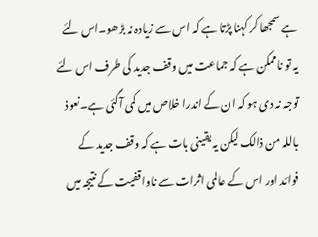ہے سمجھا کر کہنا پڑتا ہے کہ اس سے زیادہ نہ بڑھو۔اس لئے یہ تو ناممکن ہے کہ جماعت میں وقف جدید کی طرف اس لئے توجہ نہ دی ہو کہ ان کے اندرا خلاص میں کمی آگئی ہے۔نعوذ باللہ من ذالک لیکن یہ یقینی بات ہے کہ وقف جدید کے فوائد اور اس کے عالمی اثرات سے ناواقفیت کے نتیجہ میں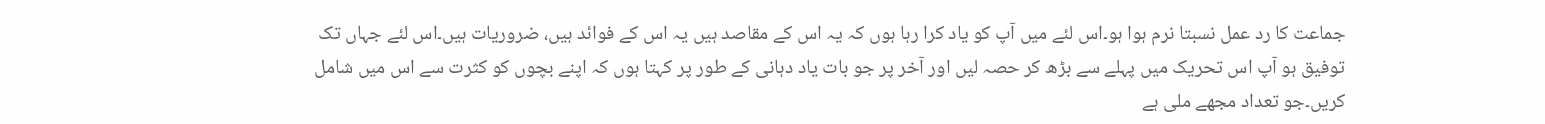جماعت کا رد عمل نسبتا نرم ہوا ہو۔اس لئے میں آپ کو یاد کرا رہا ہوں کہ یہ اس کے مقاصد ہیں یہ اس کے فوائد ہیں، ضروریات ہیں۔اس لئے جہاں تک توفیق ہو آپ اس تحریک میں پہلے سے بڑھ کر حصہ لیں اور آخر پر جو بات یاد دہانی کے طور پر کہتا ہوں کہ اپنے بچوں کو کثرت سے اس میں شامل کریں۔جو تعداد مجھے ملی ہے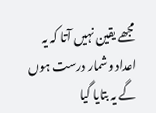مجھے یقین نہیں آتا کہ یہ اعداد وشمار درست ہوں گے یہ بتایا گیا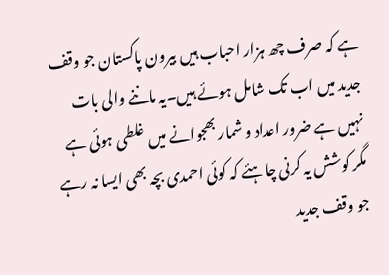ہے کہ صرف چھ ہزار احباب ہیں بیرون پاکستان جو وقف جدید میں اب تک شامل ہوئے ہیں۔یہ ماننے والی بات نہیں ہے ضرور اعداد و شمار بھجوانے میں غلطی ہوئی ہے مگر کوشش یہ کرنی چاہئے کہ کوئی احمدی بچہ بھی ایسا نہ رہے جو وقف جدید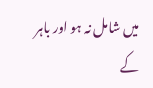میں شامل نہ ہو اور باہر کے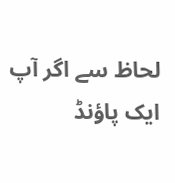لحاظ سے اگر آپ ایک پاؤنڈ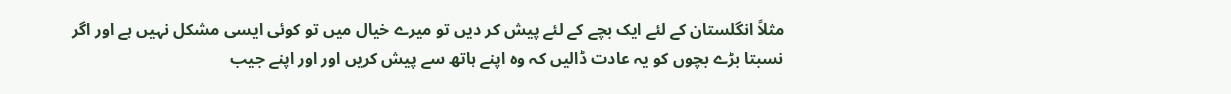مثلاً انگلستان کے لئے ایک بچے کے لئے پیش کر دیں تو میرے خیال میں تو کوئی ایسی مشکل نہیں ہے اور اگر نسبتا بڑے بچوں کو یہ عادت ڈالیں کہ وہ اپنے ہاتھ سے پیش کریں اور اور اپنے جیب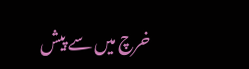خرچ میں سے پیش